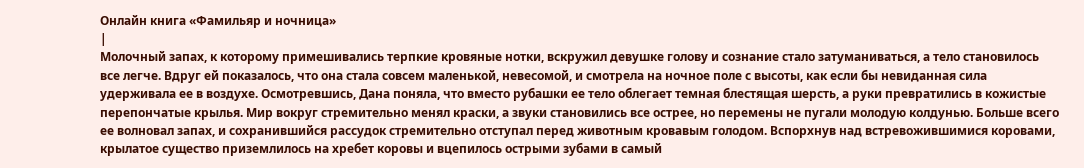Онлайн книга «Фамильяр и ночница»
|
Молочный запах, к которому примешивались терпкие кровяные нотки, вскружил девушке голову и сознание стало затуманиваться, а тело становилось все легче. Вдруг ей показалось, что она стала совсем маленькой, невесомой, и смотрела на ночное поле с высоты, как если бы невиданная сила удерживала ее в воздухе. Осмотревшись, Дана поняла, что вместо рубашки ее тело облегает темная блестящая шерсть, а руки превратились в кожистые перепончатые крылья. Мир вокруг стремительно менял краски, а звуки становились все острее, но перемены не пугали молодую колдунью. Больше всего ее волновал запах, и сохранившийся рассудок стремительно отступал перед животным кровавым голодом. Вспорхнув над встревожившимися коровами, крылатое существо приземлилось на хребет коровы и вцепилось острыми зубами в самый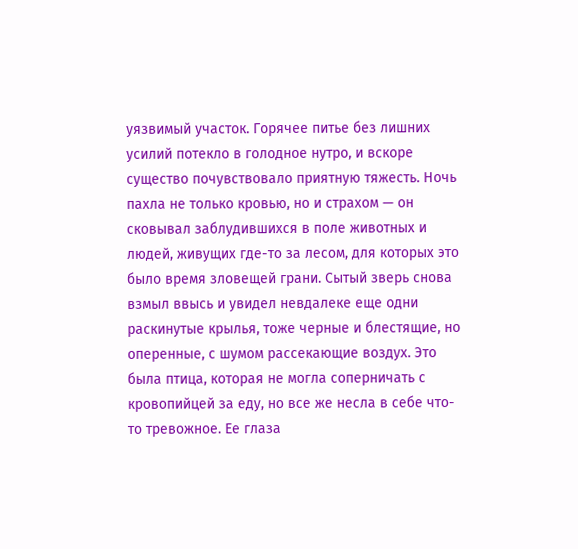уязвимый участок. Горячее питье без лишних усилий потекло в голодное нутро, и вскоре существо почувствовало приятную тяжесть. Ночь пахла не только кровью, но и страхом — он сковывал заблудившихся в поле животных и людей, живущих где-то за лесом, для которых это было время зловещей грани. Сытый зверь снова взмыл ввысь и увидел невдалеке еще одни раскинутые крылья, тоже черные и блестящие, но оперенные, с шумом рассекающие воздух. Это была птица, которая не могла соперничать с кровопийцей за еду, но все же несла в себе что-то тревожное. Ее глаза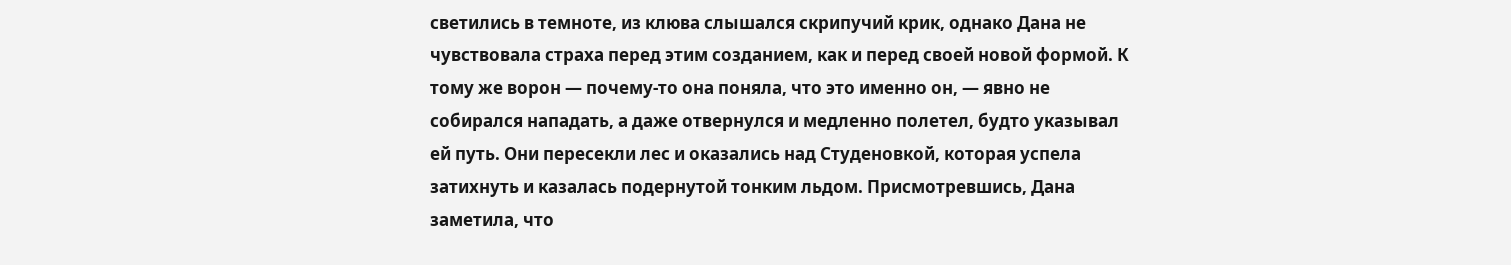светились в темноте, из клюва слышался скрипучий крик, однако Дана не чувствовала страха перед этим созданием, как и перед своей новой формой. К тому же ворон — почему-то она поняла, что это именно он, — явно не собирался нападать, а даже отвернулся и медленно полетел, будто указывал ей путь. Они пересекли лес и оказались над Студеновкой, которая успела затихнуть и казалась подернутой тонким льдом. Присмотревшись, Дана заметила, что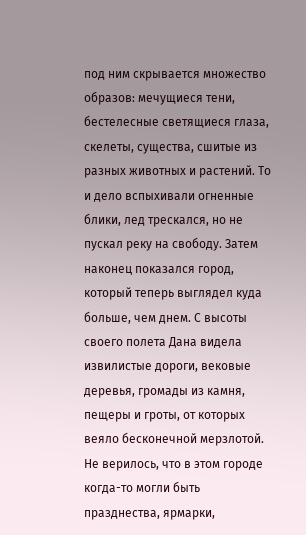под ним скрывается множество образов: мечущиеся тени, бестелесные светящиеся глаза, скелеты, существа, сшитые из разных животных и растений. То и дело вспыхивали огненные блики, лед трескался, но не пускал реку на свободу. Затем наконец показался город, который теперь выглядел куда больше, чем днем. С высоты своего полета Дана видела извилистые дороги, вековые деревья, громады из камня, пещеры и гроты, от которых веяло бесконечной мерзлотой. Не верилось, что в этом городе когда-то могли быть празднества, ярмарки,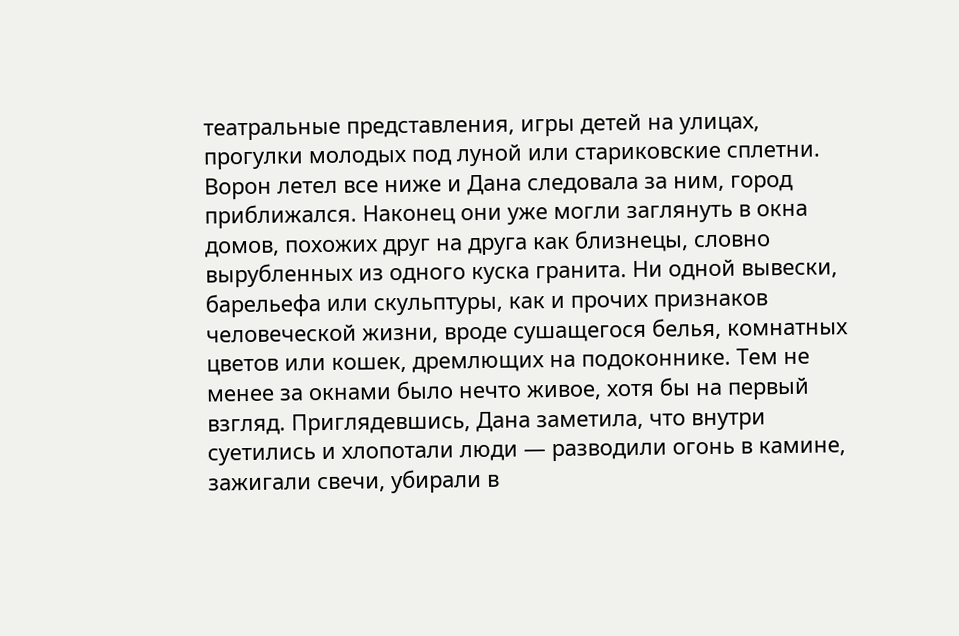театральные представления, игры детей на улицах, прогулки молодых под луной или стариковские сплетни. Ворон летел все ниже и Дана следовала за ним, город приближался. Наконец они уже могли заглянуть в окна домов, похожих друг на друга как близнецы, словно вырубленных из одного куска гранита. Ни одной вывески, барельефа или скульптуры, как и прочих признаков человеческой жизни, вроде сушащегося белья, комнатных цветов или кошек, дремлющих на подоконнике. Тем не менее за окнами было нечто живое, хотя бы на первый взгляд. Приглядевшись, Дана заметила, что внутри суетились и хлопотали люди — разводили огонь в камине, зажигали свечи, убирали в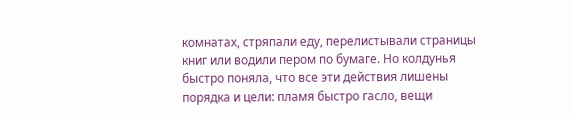комнатах, стряпали еду, перелистывали страницы книг или водили пером по бумаге. Но колдунья быстро поняла, что все эти действия лишены порядка и цели: пламя быстро гасло, вещи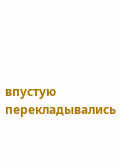впустую перекладывались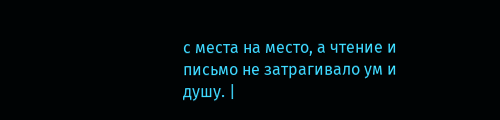с места на место, а чтение и письмо не затрагивало ум и душу. |